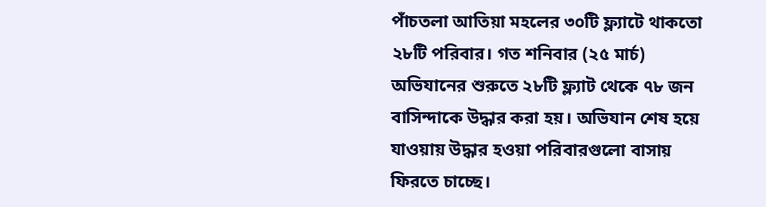পাঁচতলা আতিয়া মহলের ৩০টি ফ্ল্যাটে থাকতো ২৮টি পরিবার। গত শনিবার (২৫ মার্চ) অভিযানের শুরুতে ২৮টি ফ্ল্যাট থেকে ৭৮ জন বাসিন্দাকে উদ্ধার করা হয়। অভিযান শেষ হয়ে যাওয়ায় উদ্ধার হওয়া পরিবারগুলো বাসায় ফিরতে চাচ্ছে।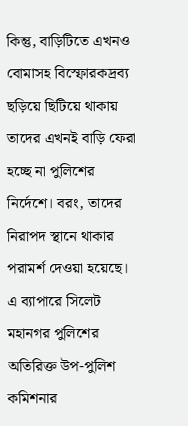কিন্তু, বাড়িটিতে এখনও বোমাসহ বিস্ফোরকদ্রব্য ছড়িয়ে ছিটিয়ে থাকায় তাদের এখনই বাড়ি ফেরা হচ্ছে না পুলিশের নির্দেশে। বরং, তাদের নিরাপদ স্থানে থাকার পরামর্শ দেওয়া হয়েছে।
এ ব্যাপারে সিলেট মহানগর পুলিশের অতিরিক্ত উপ-পুলিশ কমিশনার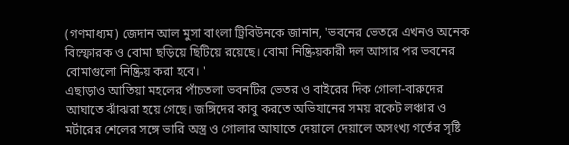(গণমাধ্যম) জেদান আল মুসা বাংলা ট্রিবিউনকে জানান, 'ভবনের ভেতরে এখনও অনেক বিস্ফোরক ও বোমা ছড়িয়ে ছিটিয়ে রয়েছে। বোমা নিষ্ক্রিয়কারী দল আসার পর ভবনের বোমাগুলো নিষ্ক্রিয় করা হবে। '
এছাড়াও আতিয়া মহলের পাঁচতলা ভবনটির ভেতর ও বাইরের দিক গোলা-বারুদের আঘাতে ঝাঁঝরা হয়ে গেছে। জঙ্গিদের কাবু করতে অভিযানের সময় রকেট লঞ্চার ও মর্টারের শেলের সঙ্গে ভারি অস্ত্র ও গোলার আঘাতে দেয়ালে দেয়ালে অসংখ্য গর্তের সৃষ্টি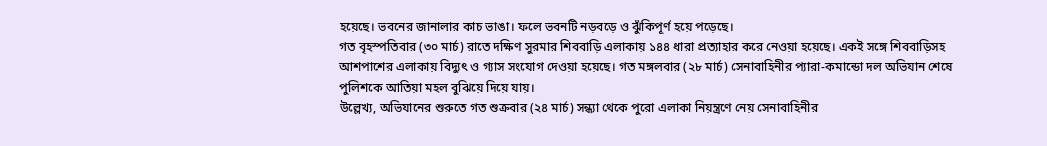হয়েছে। ভবনের জানালার কাচ ভাঙা। ফলে ভবনটি নড়বড়ে ও ঝুঁকিপূর্ণ হয়ে পড়েছে।
গত বৃহস্পতিবার (৩০ মার্চ) রাতে দক্ষিণ সুরমার শিববাড়ি এলাকায় ১৪৪ ধারা প্রত্যাহার করে নেওয়া হয়েছে। একই সঙ্গে শিববাড়িসহ আশপাশের এলাকায় বিদ্যুৎ ও গ্যাস সংযোগ দেওয়া হয়েছে। গত মঙ্গলবার (২৮ মার্চ) সেনাবাহিনীর প্যারা-কমান্ডো দল অভিযান শেষে পুলিশকে আতিয়া মহল বুঝিয়ে দিয়ে যায়।
উল্লেখ্য, অভিযানের শুরুতে গত শুক্রবার (২৪ মার্চ) সন্ধ্যা থেকে পুরো এলাকা নিয়ন্ত্রণে নেয় সেনাবাহিনীর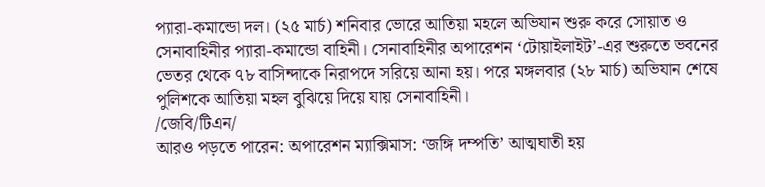প্যারা-কমান্ডো দল। (২৫ মার্চ) শনিবার ভোরে আতিয়া মহলে অভিযান শুরু করে সোয়াত ও সেনাবাহিনীর প্যারা-কমান্ডো বাহিনী। সেনাবাহিনীর অপারেশন ‘টোয়াইলাইট’-এর শুরুতে ভবনের ভেতর থেকে ৭৮ বাসিন্দাকে নিরাপদে সরিয়ে আনা হয়। পরে মঙ্গলবার (২৮ মার্চ) অভিযান শেষে পুলিশকে আতিয়া মহল বুঝিয়ে দিয়ে যায় সেনাবাহিনী।
/জেবি/টিএন/
আরও পড়তে পারেন: অপারেশন ম্যাক্সিমাস: ‘জঙ্গি দম্পতি’ আত্মঘাতী হয়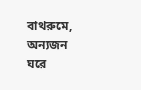বাথরুমে, অন্যজন ঘরে